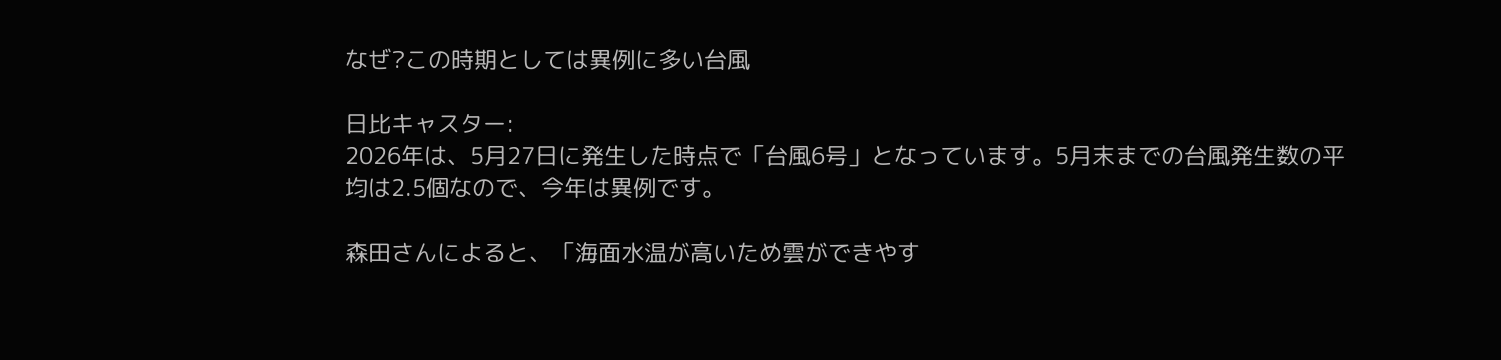なぜ?この時期としては異例に多い台風

日比キャスター:
2026年は、5月27日に発生した時点で「台風6号」となっています。5月末までの台風発生数の平均は2.5個なので、今年は異例です。

森田さんによると、「海面水温が高いため雲ができやす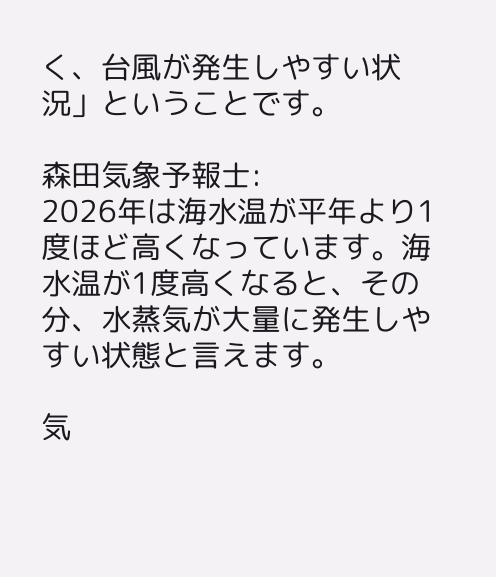く、台風が発生しやすい状況」ということです。

森田気象予報士:
2026年は海水温が平年より1度ほど高くなっています。海水温が1度高くなると、その分、水蒸気が大量に発生しやすい状態と言えます。

気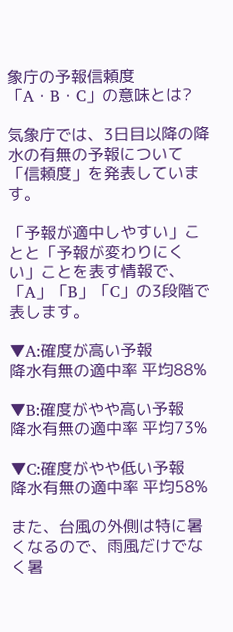象庁の予報信頼度「A・B・C」の意味とは?

気象庁では、3日目以降の降水の有無の予報について「信頼度」を発表しています。

「予報が適中しやすい」ことと「予報が変わりにくい」ことを表す情報で、「A」「B」「C」の3段階で表します。

▼A:確度が高い予報
降水有無の適中率 平均88%

▼B:確度がやや高い予報
降水有無の適中率 平均73%

▼C:確度がやや低い予報
降水有無の適中率 平均58%

また、台風の外側は特に暑くなるので、雨風だけでなく暑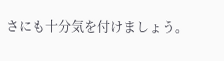さにも十分気を付けましょう。